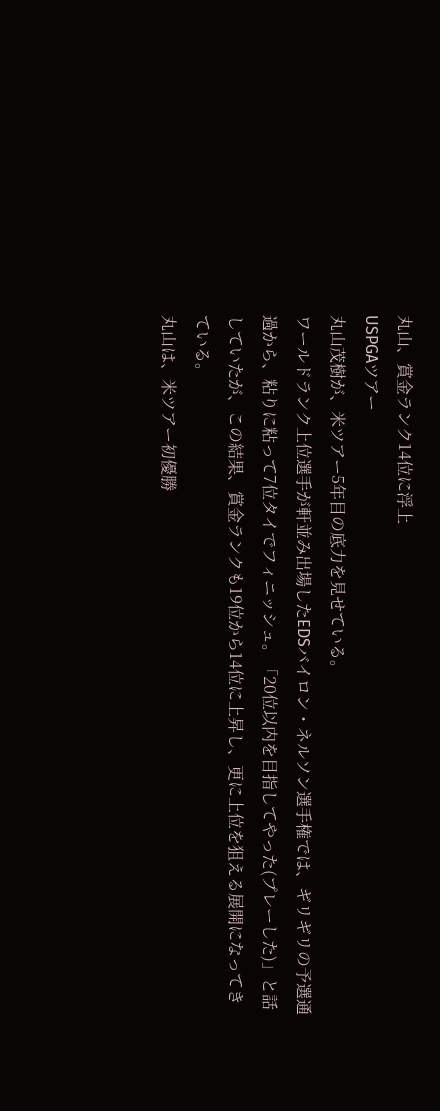丸山、賞金ランク14位に浮上
USPGAツアー
丸山茂樹が、米ツアー5年目の底力を見せている。
ワールドランク上位選手が軒並み出場したEDSバイロン・ネルソン選手権では、ギリギリの予選通過から、粘りに粘って7位タイでフィニッシュ。「20位以内を目指してやった(プレーした)」と話していたが、この結果、賞金ランクも19位から14位に上昇し、更に上位を狙える展開になってきている。
丸山は、米ツアー初優勝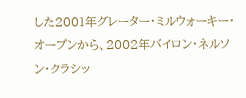した2001年グレーター・ミルウォーキー・オープンから、2002年バイロン・ネルソン・クラシッ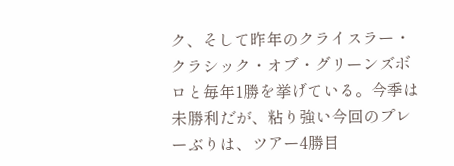ク、そして昨年のクライスラー・クラシック・オブ・グリーンズボロと毎年1勝を挙げている。今季は未勝利だが、粘り強い今回のプレーぶりは、ツアー4勝目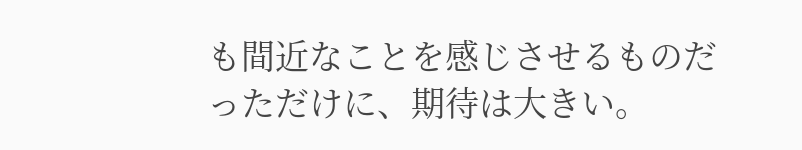も間近なことを感じさせるものだっただけに、期待は大きい。